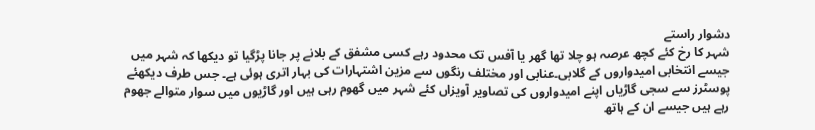دشوار راستے
شہر کا رخ کئے کچھ عرصہ ہو چلا تھا گھر یا آفس تک محدود رہے کسی مشفق کے بلانے پر جانا پڑگیا تو دیکھا کہ شہر میں جیسے انتخابی امیدواروں کے گلابی۔عنابی اور مختلف رنگوں سے مزین اشتہارات کی بہار اتری ہوئی ہے۔ جس طرف دیکھئے پوسٹرز سے سجی گاڑیاں اپنے امیدواروں کی تصاویر آویزاں کئے شہر میں گھوم رہی ہیں اور گاڑیوں میں سوار متوالے جھوم رہے ہیں جیسے ان کے ہاتھ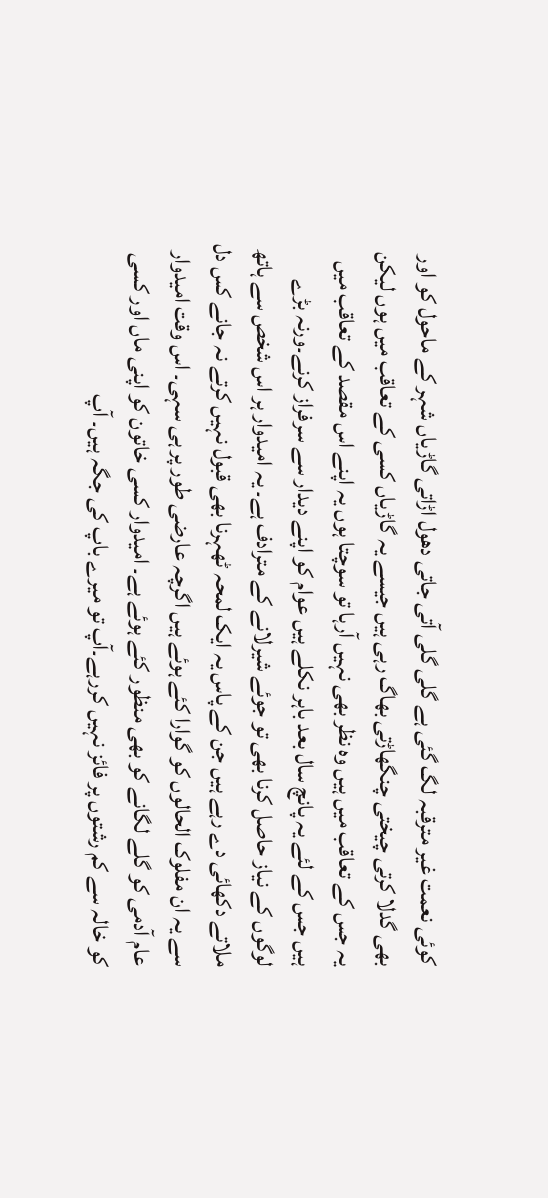کوئی نعمت غیر مترقبہ لگ گئی ہے گلی گلی آتی جاتی دھول اڑاتی گاڑیاں شہر کے ماحول کو اور بھی گدلا کرتی چیختی چنگھاڑتی بھاگ رہی ہیں جیسے یہ گاڑیاں کسی کے تعاقب میں ہوں لیکن یہ جس کے تعاقب میں ہیں وہ نظر بھی نہیں آرہا تو سوچتا ہوں یہ اپنے اس مقصد کے تعاقب میں ہیں جس کے لئے یہ پانچ سال بعد باہر نکلے ہیں عوام کو اپنے دیدار سے سرفراز کرنے۔ورنہ بڑے لوگوں کے نیاز حاصل کرنا بھی تو جوئے شیرلانے کے مترادف ہے۔ یہ امیدوار ہر اس شخص سے ہاتھ ملاتے دکھائی دے رہے ہیں جن کے پاس یہ ایک لمحہ ٹھہرنا بھی قبول نہیں کرتے نہ جانے کس دل سے یہ ان مفلوک الحالوں کو گوارا کئے ہوئے ہیں اگرچہ عارضی طور پر ہی سہی۔ اس وقت امیدوار عام آدمی کو گلے لگانے کو بھی منظور کئے ہوئے ہے۔ امیدوار کسی خاتون کو اپنی ماں اور کسی کو خالہ سے کم رشتوں پر فائز نہیں کررہے۔آپ تو میرے باپ کی جگہ ہیں۔ آپ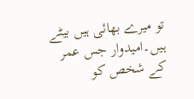تو میرے بھائی ہیں بیٹے ہیں۔امیدوار جس عمر کے شخص کو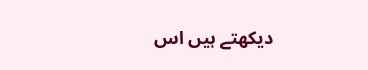دیکھتے ہیں اس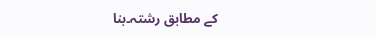کے مطابق رشتہ۔بنا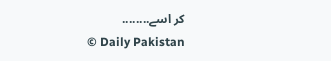کر اسے........
© Daily Pakistan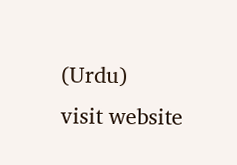(Urdu)
visit website